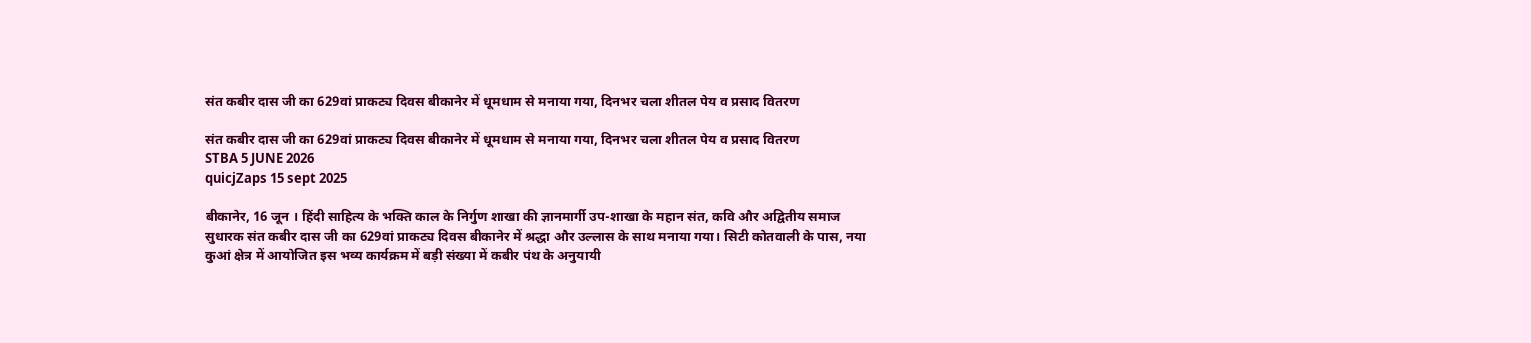संत कबीर दास जी का 629वां प्राकट्य दिवस बीकानेर में धूमधाम से मनाया गया, दिनभर चला शीतल पेय व प्रसाद वितरण

संत कबीर दास जी का 629वां प्राकट्य दिवस बीकानेर में धूमधाम से मनाया गया, दिनभर चला शीतल पेय व प्रसाद वितरण
STBA 5 JUNE 2026
quicjZaps 15 sept 2025

बीकानेर, 16 जून । हिंदी साहित्य के भक्ति काल के निर्गुण शाखा की ज्ञानमार्गी उप-शाखा के महान संत, कवि और अद्वितीय समाज सुधारक संत कबीर दास जी का 629वां प्राकट्य दिवस बीकानेर में श्रद्धा और उल्लास के साथ मनाया गया। सिटी कोतवाली के पास, नया कुआं क्षेत्र में आयोजित इस भव्य कार्यक्रम में बड़ी संख्या में कबीर पंथ के अनुयायी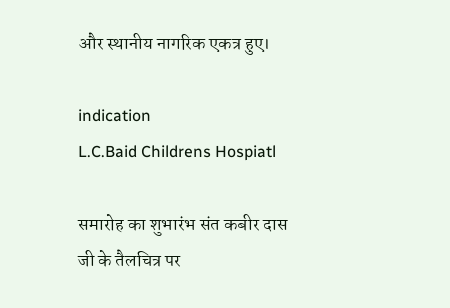और स्थानीय नागरिक एकत्र हुए।

indication
L.C.Baid Childrens Hospiatl

समारोह का शुभारंभ संत कबीर दास जी के तैलचित्र पर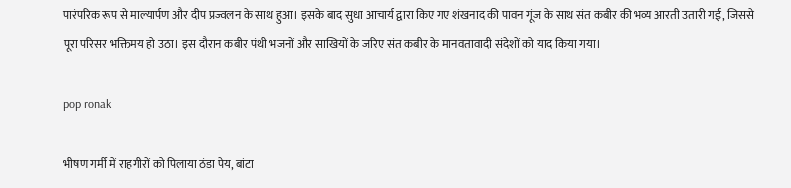पारंपरिक रूप से माल्यार्पण और दीप प्रज्वलन के साथ हुआ। इसके बाद सुधा आचार्य द्वारा किए गए शंखनाद की पावन गूंज के साथ संत कबीर की भव्य आरती उतारी गई, जिससे पूरा परिसर भक्तिमय हो उठा। इस दौरान कबीर पंथी भजनों और साखियों के जरिए संत कबीर के मानवतावादी संदेशों को याद किया गया।

pop ronak

भीषण गर्मी में राहगीरों को पिलाया ठंडा पेय, बांटा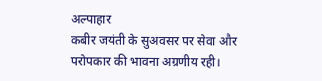अल्पाहार
कबीर जयंती के सुअवसर पर सेवा और परोपकार की भावना अग्रणीय रही।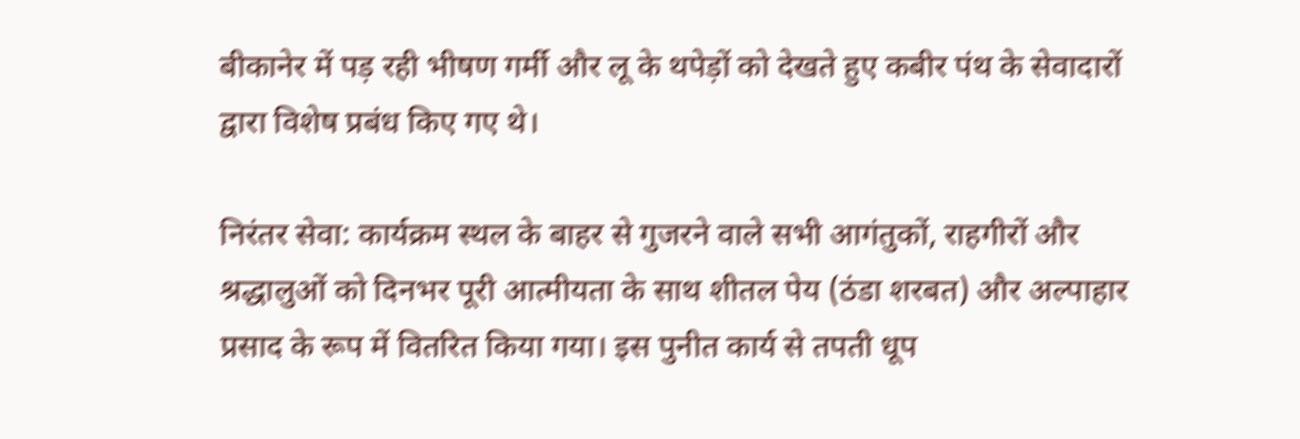बीकानेर में पड़ रही भीषण गर्मी और लू के थपेड़ों को देखते हुए कबीर पंथ के सेवादारों द्वारा विशेष प्रबंध किए गए थे।

निरंतर सेवा: कार्यक्रम स्थल के बाहर से गुजरने वाले सभी आगंतुकों, राहगीरों और श्रद्धालुओं को दिनभर पूरी आत्मीयता के साथ शीतल पेय (ठंडा शरबत) और अल्पाहार प्रसाद के रूप में वितरित किया गया। इस पुनीत कार्य से तपती धूप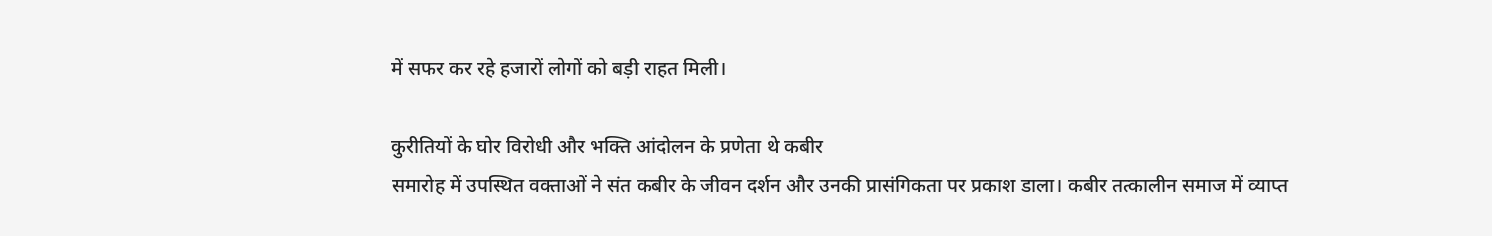में सफर कर रहे हजारों लोगों को बड़ी राहत मिली।

कुरीतियों के घोर विरोधी और भक्ति आंदोलन के प्रणेता थे कबीर
समारोह में उपस्थित वक्ताओं ने संत कबीर के जीवन दर्शन और उनकी प्रासंगिकता पर प्रकाश डाला। कबीर तत्कालीन समाज में व्याप्त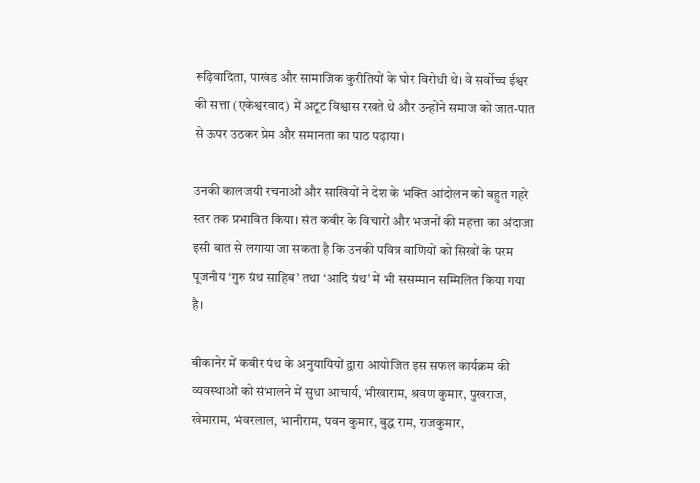रूढ़िवादिता, पाखंड और सामाजिक कुरीतियों के घोर विरोधी थे। वे सर्वोच्च ईश्वर की सत्ता (एकेश्वरवाद) में अटूट विश्वास रखते थे और उन्होंने समाज को जात-पात से ऊपर उठकर प्रेम और समानता का पाठ पढ़ाया।

उनकी कालजयी रचनाओं और साखियों ने देश के भक्ति आंदोलन को बहुत गहरे स्तर तक प्रभावित किया। संत कबीर के विचारों और भजनों की महत्ता का अंदाजा इसी बात से लगाया जा सकता है कि उनकी पवित्र वाणियों को सिखों के परम पूजनीय ‘गुरु ग्रंथ साहिब’ तथा ‘आदि ग्रंथ’ में भी ससम्मान सम्मिलित किया गया है।

बीकानेर में कबीर पंथ के अनुयायियों द्वारा आयोजित इस सफल कार्यक्रम की व्यवस्थाओं को संभालने में सुधा आचार्य, भीखाराम, श्रवण कुमार, पुखराज, खेमाराम, भंवरलाल, भानीराम, पवन कुमार, बुद्ध राम, राजकुमार,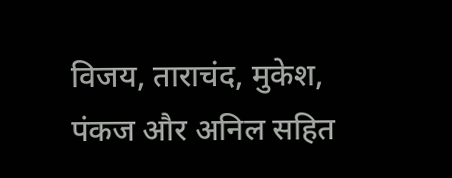विजय, ताराचंद, मुकेश, पंकज और अनिल सहित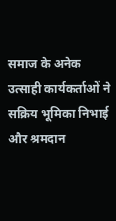समाज के अनेक उत्साही कार्यकर्ताओं ने सक्रिय भूमिका निभाई और श्रमदान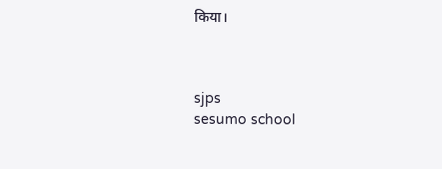किया।



sjps
sesumo school